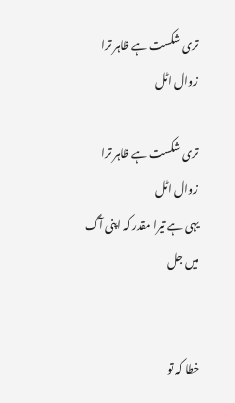تری شکست ہے ظاہر ترا زوال اٹل

تری شکست ہے ظاہر ترا زوال اٹل
یہی ہے تیرا مقدر کہ اپنی آگ میں جل


خطا کہ تو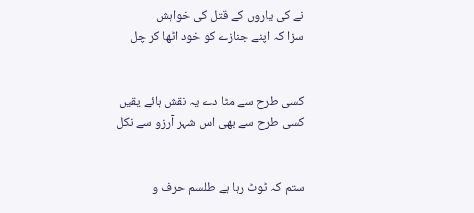نے کی یاروں کے قتل کی خواہش
سزا کہ اپنے جنازے کو خود اٹھا کر چل


کسی طرح سے مٹا دے یہ نقش ہائے یقیں
کسی طرح سے بھی اس شہر آرزو سے نکل


ستم کہ ٹوٹ رہا ہے طلسم حرف و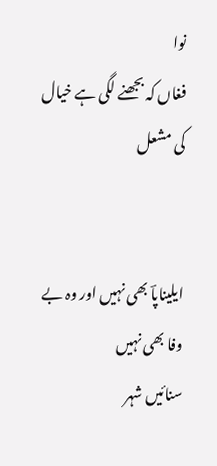نوا
فغاں کہ بجھنے لگی ہے خیال کی مشعل


ایلیناپاؔ بھی نہیں اور وہ بے وفا بھی نہیں
سنائیں شہر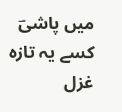میں پاشیؔ کسے یہ تازہ غزل